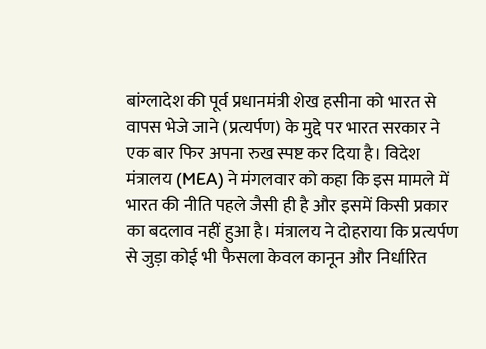बांग्लादेश की पूर्व प्रधानमंत्री शेख हसीना को भारत से वापस भेजे जाने (प्रत्यर्पण) के मुद्दे पर भारत सरकार ने एक बार फिर अपना रुख स्पष्ट कर दिया है। विदेश मंत्रालय (MEA) ने मंगलवार को कहा कि इस मामले में भारत की नीति पहले जैसी ही है और इसमें किसी प्रकार का बदलाव नहीं हुआ है। मंत्रालय ने दोहराया कि प्रत्यर्पण से जुड़ा कोई भी फैसला केवल कानून और निर्धारित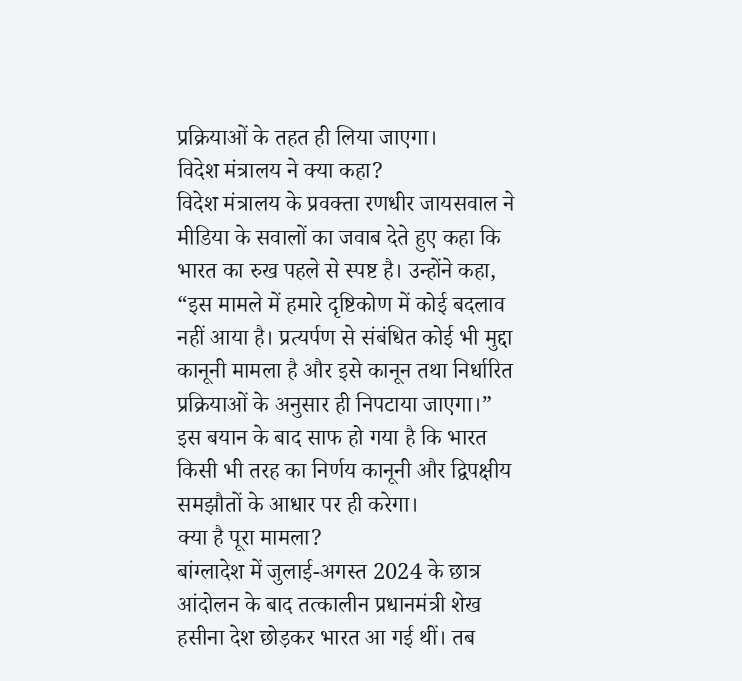प्रक्रियाओं के तहत ही लिया जाएगा।
विदेश मंत्रालय ने क्या कहा?
विदेश मंत्रालय के प्रवक्ता रणधीर जायसवाल ने मीडिया के सवालों का जवाब देते हुए कहा कि भारत का रुख पहले से स्पष्ट है। उन्होंने कहा,
“इस मामले में हमारे दृष्टिकोण में कोई बदलाव नहीं आया है। प्रत्यर्पण से संबंधित कोई भी मुद्दा कानूनी मामला है और इसे कानून तथा निर्धारित प्रक्रियाओं के अनुसार ही निपटाया जाएगा।”
इस बयान के बाद साफ हो गया है कि भारत किसी भी तरह का निर्णय कानूनी और द्विपक्षीय समझौतों के आधार पर ही करेगा।
क्या है पूरा मामला?
बांग्लादेश में जुलाई-अगस्त 2024 के छात्र आंदोलन के बाद तत्कालीन प्रधानमंत्री शेख हसीना देश छोड़कर भारत आ गई थीं। तब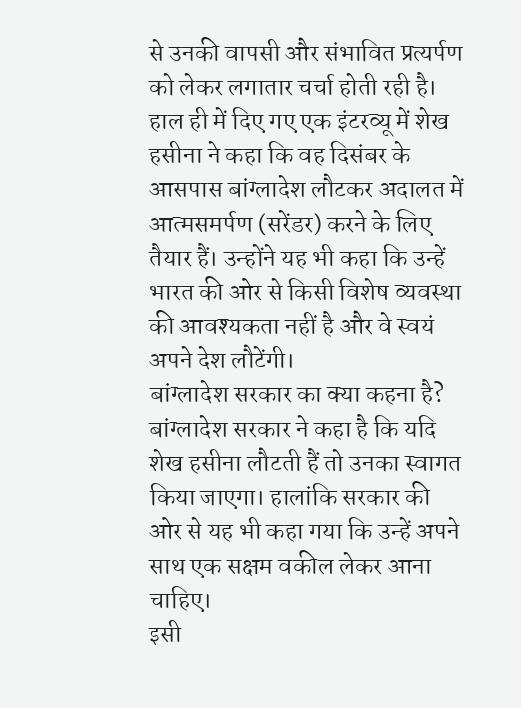से उनकी वापसी और संभावित प्रत्यर्पण को लेकर लगातार चर्चा होती रही है।
हाल ही में दिए गए एक इंटरव्यू में शेख हसीना ने कहा कि वह दिसंबर के आसपास बांग्लादेश लौटकर अदालत में आत्मसमर्पण (सरेंडर) करने के लिए तैयार हैं। उन्होंने यह भी कहा कि उन्हें भारत की ओर से किसी विशेष व्यवस्था की आवश्यकता नहीं है और वे स्वयं अपने देश लौटेंगी।
बांग्लादेश सरकार का क्या कहना है?
बांग्लादेश सरकार ने कहा है कि यदि शेख हसीना लौटती हैं तो उनका स्वागत किया जाएगा। हालांकि सरकार की ओर से यह भी कहा गया कि उन्हें अपने साथ एक सक्षम वकील लेकर आना चाहिए।
इसी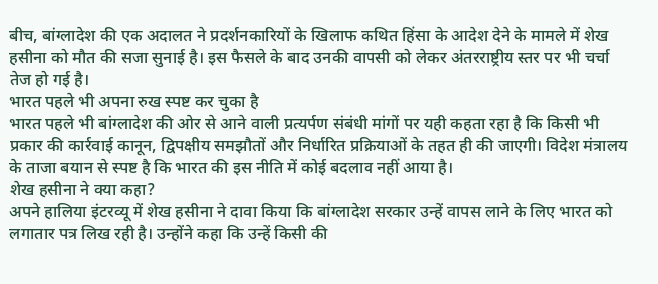बीच, बांग्लादेश की एक अदालत ने प्रदर्शनकारियों के खिलाफ कथित हिंसा के आदेश देने के मामले में शेख हसीना को मौत की सजा सुनाई है। इस फैसले के बाद उनकी वापसी को लेकर अंतरराष्ट्रीय स्तर पर भी चर्चा तेज हो गई है।
भारत पहले भी अपना रुख स्पष्ट कर चुका है
भारत पहले भी बांग्लादेश की ओर से आने वाली प्रत्यर्पण संबंधी मांगों पर यही कहता रहा है कि किसी भी प्रकार की कार्रवाई कानून, द्विपक्षीय समझौतों और निर्धारित प्रक्रियाओं के तहत ही की जाएगी। विदेश मंत्रालय के ताजा बयान से स्पष्ट है कि भारत की इस नीति में कोई बदलाव नहीं आया है।
शेख हसीना ने क्या कहा?
अपने हालिया इंटरव्यू में शेख हसीना ने दावा किया कि बांग्लादेश सरकार उन्हें वापस लाने के लिए भारत को लगातार पत्र लिख रही है। उन्होंने कहा कि उन्हें किसी की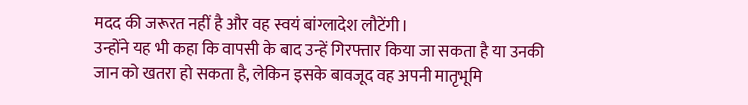मदद की जरूरत नहीं है और वह स्वयं बांग्लादेश लौटेंगी।
उन्होंने यह भी कहा कि वापसी के बाद उन्हें गिरफ्तार किया जा सकता है या उनकी जान को खतरा हो सकता है, लेकिन इसके बावजूद वह अपनी मातृभूमि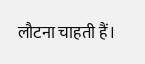लौटना चाहती हैं।